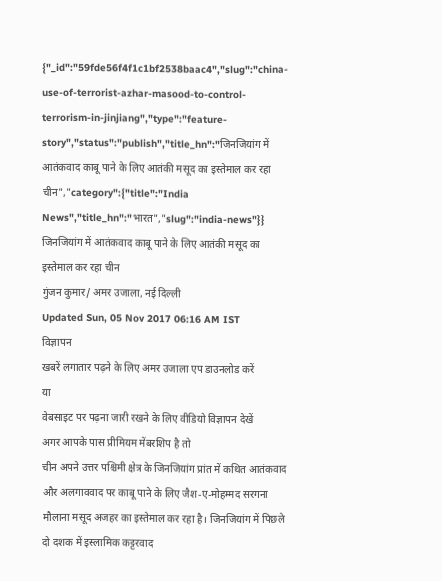{"_id":"59fde56f4f1c1bf2538baac4","slug":"china-use-of-terrorist-azhar-masood-to-control-terrorism-in-jinjiang","type":"feature-story","status":"publish","title_hn":"जिनजियांग में आतंकवाद काबू पाने के लिए आतंकी मसूद का इस्तेमाल कर रहा चीन","category":{"title":"India News","title_hn":"भारत","slug":"india-news"}}
जिनजियांग में आतंकवाद काबू पाने के लिए आतंकी मसूद का इस्तेमाल कर रहा चीन
गुंजन कुमार/ अमर उजाला, नई दिल्ली
Updated Sun, 05 Nov 2017 06:16 AM IST
विज्ञापन
खबरें लगातार पढ़ने के लिए अमर उजाला एप डाउनलोड करें
या
वेबसाइट पर पढ़ना जारी रखने के लिए वीडियो विज्ञापन देखें
अगर आपके पास प्रीमियम मेंबरशिप है तो
चीन अपने उत्तर पश्चिमी क्षेत्र के जिनजियांग प्रांत में कथित आतंकवाद और अलगाववाद पर काबू पाने के लिए जैश-ए-मोहम्मद सरगना मौलाना मसूद अजहर का इस्तेमाल कर रहा है। जिनजियांग में पिछले दो दशक में इस्लामिक कट्टरवाद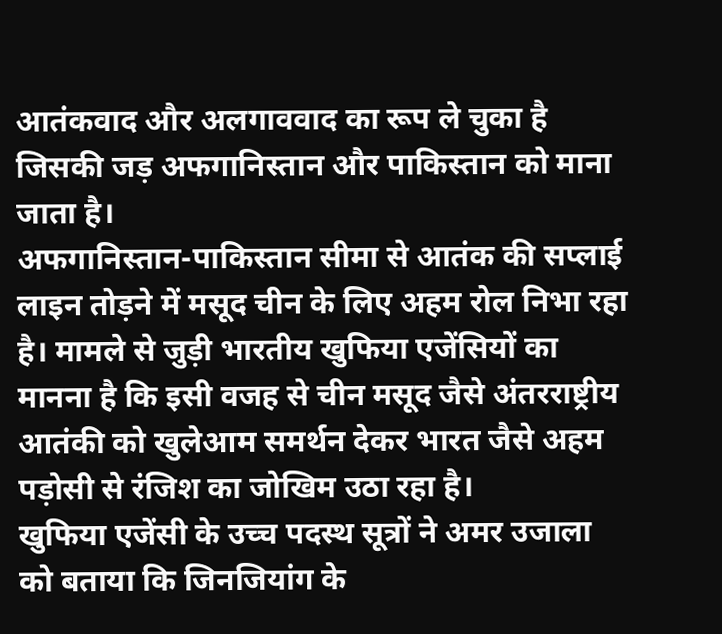आतंकवाद और अलगाववाद का रूप ले चुका है जिसकी जड़ अफगानिस्तान और पाकिस्तान को माना जाता है।
अफगानिस्तान-पाकिस्तान सीमा से आतंक की सप्लाई लाइन तोड़ने में मसूद चीन के लिए अहम रोल निभा रहा है। मामले से जुड़ी भारतीय खुफिया एजेंसियों का मानना है कि इसी वजह से चीन मसूद जैसे अंतरराष्ट्रीय आतंकी को खुलेआम समर्थन देकर भारत जैसे अहम पड़ोसी से रंजिश का जोखिम उठा रहा है।
खुफिया एजेंसी के उच्च पदस्थ सूत्रों ने अमर उजाला को बताया कि जिनजियांग के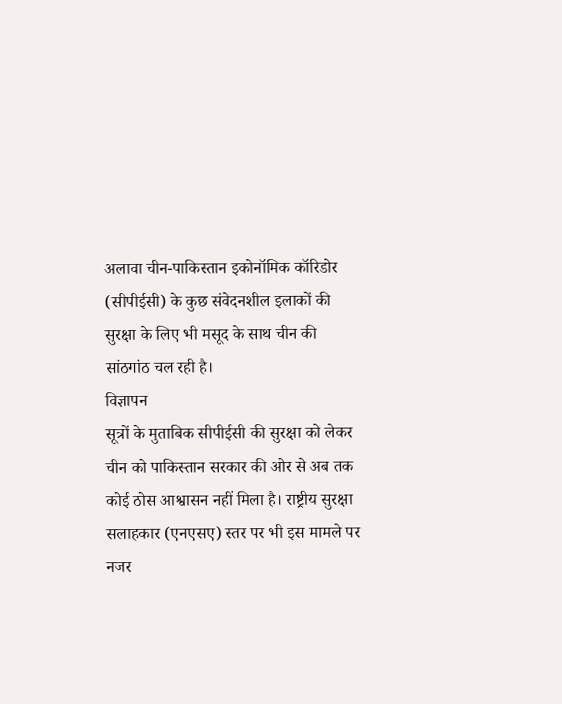अलावा चीन-पाकिस्तान इकोनॉमिक कॉरिडोर (सीपीईसी) के कुछ संवेदनशील इलाकों की सुरक्षा के लिए भी मसूद के साथ चीन की सांठगांठ चल रही है।
विज्ञापन
सूत्रों के मुताबिक सीपीईसी की सुरक्षा को लेकर चीन को पाकिस्तान सरकार की ओर से अब तक कोई ठोस आश्वासन नहीं मिला है। राष्ट्रीय सुरक्षा सलाहकार (एनएसए) स्तर पर भी इस मामले पर नजर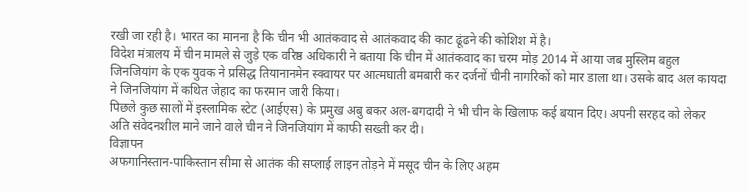रखी जा रही है। भारत का मानना है कि चीन भी आतंकवाद से आतंकवाद की काट ढूंढने की कोशिश में है।
विदेश मंत्रालय में चीन मामले से जुड़े एक वरिष्ठ अधिकारी ने बताया कि चीन में आतंकवाद का चरम मोड़ 2014 में आया जब मुस्लिम बहुल जिनजियांग के एक युवक ने प्रसिद्ध तियानानमेन स्क्वायर पर आत्मघाती बमबारी कर दर्जनों चीनी नागरिकों को मार डाला था। उसके बाद अल कायदा ने जिनजियांग में कथित जेहाद का फरमान जारी किया।
पिछले कुछ सालों में इस्लामिक स्टेट (आईएस) के प्रमुख अबु बकर अल-बगदादी ने भी चीन के खिलाफ कई बयान दिए। अपनी सरहद को लेकर अति संवेदनशील माने जाने वाले चीन ने जिनजियांग में काफी सख्ती कर दी।
विज्ञापन
अफगानिस्तान-पाकिस्तान सीमा से आतंक की सप्लाई लाइन तोड़ने में मसूद चीन के लिए अहम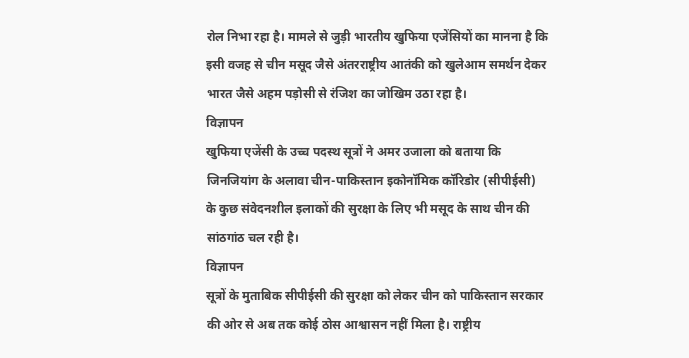रोल निभा रहा है। मामले से जुड़ी भारतीय खुफिया एजेंसियों का मानना है कि इसी वजह से चीन मसूद जैसे अंतरराष्ट्रीय आतंकी को खुलेआम समर्थन देकर भारत जैसे अहम पड़ोसी से रंजिश का जोखिम उठा रहा है।
विज्ञापन
खुफिया एजेंसी के उच्च पदस्थ सूत्रों ने अमर उजाला को बताया कि जिनजियांग के अलावा चीन-पाकिस्तान इकोनॉमिक कॉरिडोर (सीपीईसी) के कुछ संवेदनशील इलाकों की सुरक्षा के लिए भी मसूद के साथ चीन की सांठगांठ चल रही है।
विज्ञापन
सूत्रों के मुताबिक सीपीईसी की सुरक्षा को लेकर चीन को पाकिस्तान सरकार की ओर से अब तक कोई ठोस आश्वासन नहीं मिला है। राष्ट्रीय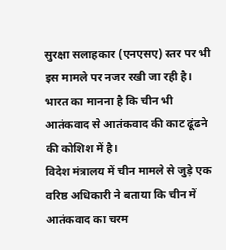सुरक्षा सलाहकार (एनएसए) स्तर पर भी इस मामले पर नजर रखी जा रही है। भारत का मानना है कि चीन भी आतंकवाद से आतंकवाद की काट ढूंढने की कोशिश में है।
विदेश मंत्रालय में चीन मामले से जुड़े एक वरिष्ठ अधिकारी ने बताया कि चीन में आतंकवाद का चरम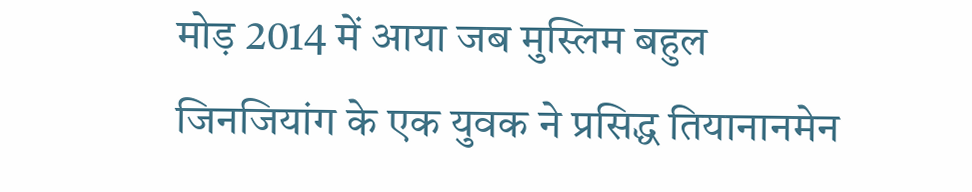मोड़ 2014 में आया जब मुस्लिम बहुल जिनजियांग के एक युवक ने प्रसिद्ध तियानानमेन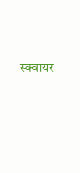स्क्वायर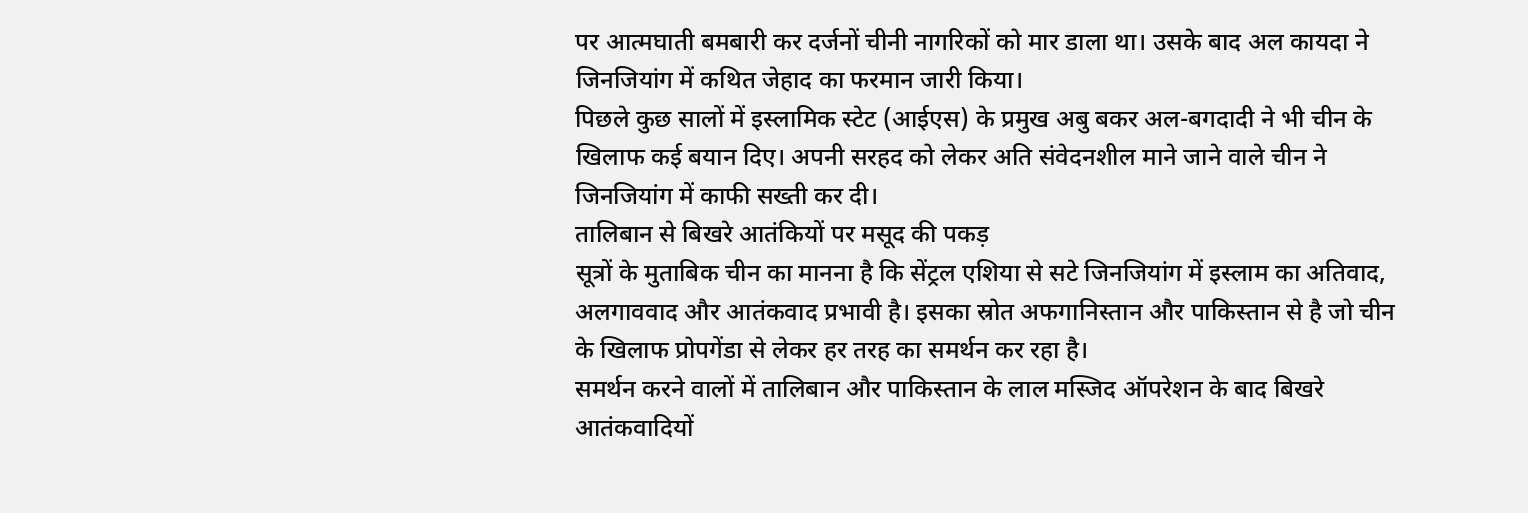पर आत्मघाती बमबारी कर दर्जनों चीनी नागरिकों को मार डाला था। उसके बाद अल कायदा ने जिनजियांग में कथित जेहाद का फरमान जारी किया।
पिछले कुछ सालों में इस्लामिक स्टेट (आईएस) के प्रमुख अबु बकर अल-बगदादी ने भी चीन के खिलाफ कई बयान दिए। अपनी सरहद को लेकर अति संवेदनशील माने जाने वाले चीन ने जिनजियांग में काफी सख्ती कर दी।
तालिबान से बिखरे आतंकियों पर मसूद की पकड़
सूत्रों के मुताबिक चीन का मानना है कि सेंट्रल एशिया से सटे जिनजियांग में इस्लाम का अतिवाद, अलगाववाद और आतंकवाद प्रभावी है। इसका स्रोत अफगानिस्तान और पाकिस्तान से है जो चीन के खिलाफ प्रोपगेंडा से लेकर हर तरह का समर्थन कर रहा है।
समर्थन करने वालों में तालिबान और पाकिस्तान के लाल मस्जिद ऑपरेशन के बाद बिखरे आतंकवादियों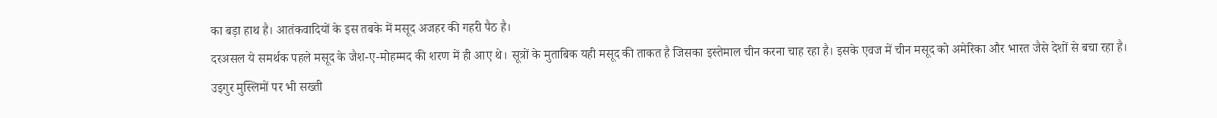का बड़ा हाथ है। आतंकवादियों के इस तबके में मसूद अजहर की गहरी पैठ है।
दरअसल ये समर्थक पहले मसूद के जैश-ए-मोहम्मद की शरण में ही आए थे। सूत्रों के मुताबिक यही मसूद की ताकत है जिसका इस्तेमाल चीन करना चाह रहा है। इसके एवज में चीन मसूद को अमेरिका और भारत जैसे देशों से बचा रहा है।
उइगुर मुस्लिमों पर भी सख्ती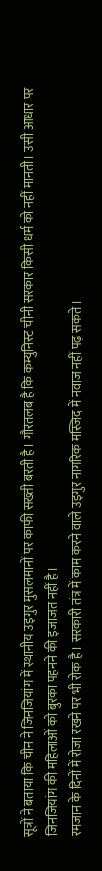सूत्रों ने बताया कि चीन ने जिनजियांग में स्थानीय उइगुर मुसलमानों पर काफी सख्ती बरती है। गौरतलब है कि कम्युनिस्ट चीनी सरकार किसी धर्म को नहीं मानती। उसी आधार पर जिनजियांग की महिलाओं को बुरका पहनने की इजाजत नहीं है।
रमजान के दिनों में रोजा रखने पर भी रोक है। सरकारी तंत्र में काम करने वाले उइगुर नागरिक मस्जिद में नवाज नहीं पढ़ सकते।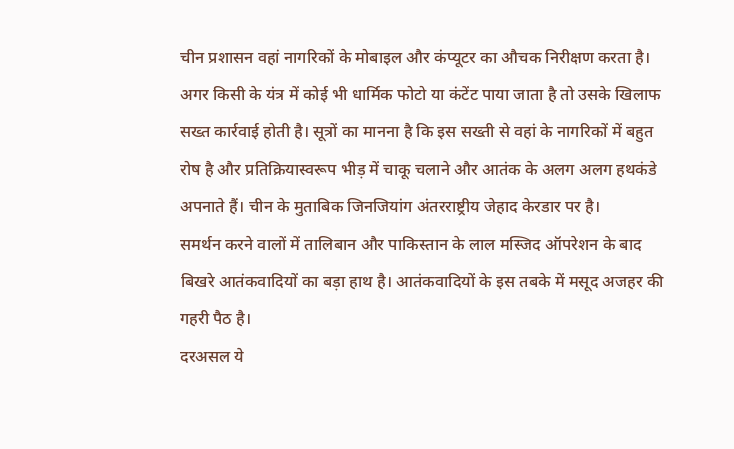चीन प्रशासन वहां नागरिकों के मोबाइल और कंप्यूटर का औचक निरीक्षण करता है।
अगर किसी के यंत्र में कोई भी धार्मिक फोटो या कंटेंट पाया जाता है तो उसके खिलाफ सख्त कार्रवाई होती है। सूत्रों का मानना है कि इस सख्ती से वहां के नागरिकों में बहुत रोष है और प्रतिक्रियास्वरूप भीड़ में चाकू चलाने और आतंक के अलग अलग हथकंडे अपनाते हैं। चीन के मुताबिक जिनजियांग अंतरराष्ट्रीय जेहाद केरडार पर है।
समर्थन करने वालों में तालिबान और पाकिस्तान के लाल मस्जिद ऑपरेशन के बाद बिखरे आतंकवादियों का बड़ा हाथ है। आतंकवादियों के इस तबके में मसूद अजहर की गहरी पैठ है।
दरअसल ये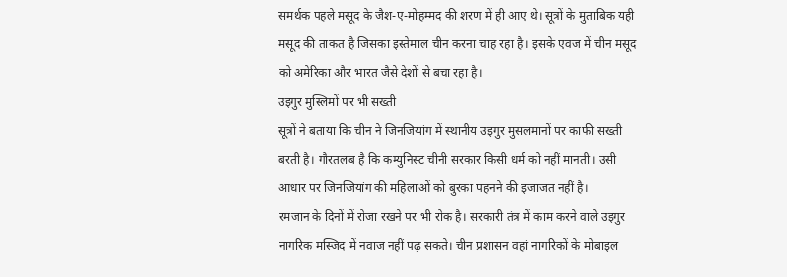समर्थक पहले मसूद के जैश-ए-मोहम्मद की शरण में ही आए थे। सूत्रों के मुताबिक यही मसूद की ताकत है जिसका इस्तेमाल चीन करना चाह रहा है। इसके एवज में चीन मसूद को अमेरिका और भारत जैसे देशों से बचा रहा है।
उइगुर मुस्लिमों पर भी सख्ती
सूत्रों ने बताया कि चीन ने जिनजियांग में स्थानीय उइगुर मुसलमानों पर काफी सख्ती बरती है। गौरतलब है कि कम्युनिस्ट चीनी सरकार किसी धर्म को नहीं मानती। उसी आधार पर जिनजियांग की महिलाओं को बुरका पहनने की इजाजत नहीं है।
रमजान के दिनों में रोजा रखने पर भी रोक है। सरकारी तंत्र में काम करने वाले उइगुर नागरिक मस्जिद में नवाज नहीं पढ़ सकते। चीन प्रशासन वहां नागरिकों के मोबाइल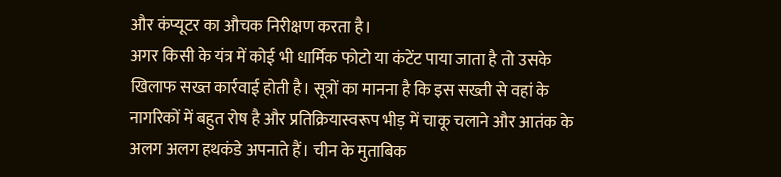और कंप्यूटर का औचक निरीक्षण करता है।
अगर किसी के यंत्र में कोई भी धार्मिक फोटो या कंटेंट पाया जाता है तो उसके खिलाफ सख्त कार्रवाई होती है। सूत्रों का मानना है कि इस सख्ती से वहां के नागरिकों में बहुत रोष है और प्रतिक्रियास्वरूप भीड़ में चाकू चलाने और आतंक के अलग अलग हथकंडे अपनाते हैं। चीन के मुताबिक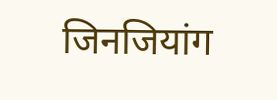जिनजियांग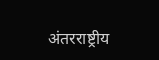अंतरराष्ट्रीय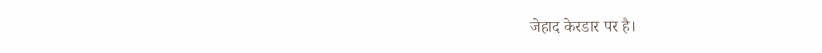जेहाद केरडार पर है।